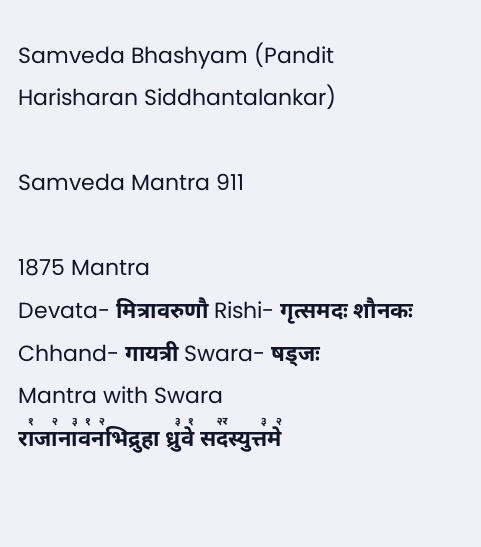Samveda Bhashyam (Pandit Harisharan Siddhantalankar)

Samveda Mantra 911

1875 Mantra
Devata- मित्रावरुणौ Rishi- गृत्समदः शौनकः Chhand- गायत्री Swara- षड्जः
Mantra with Swara
रा꣡जा꣢ना꣣व꣡न꣢भिद्रुहा ध्रु꣣वे꣡ सद꣢꣯स्युत्त꣣मे꣢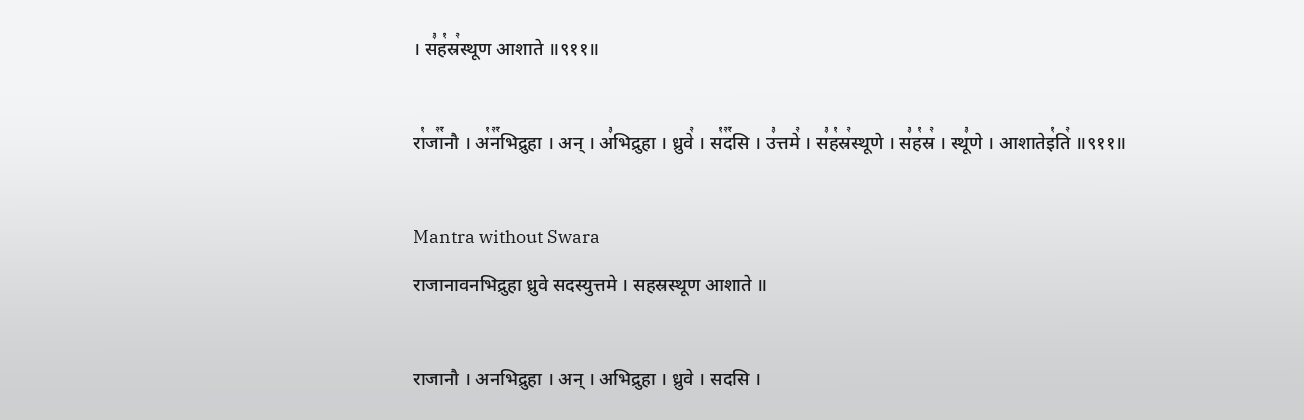। स꣣ह꣡स्र꣢स्थूण आशाते ॥९११॥

रा꣡जा꣢꣯नौ । अ꣡न꣢꣯भिद्रुहा । अन् । अ꣣भिद्रुहा । ध्रुवे꣢ । स꣡द꣢꣯सि । उ꣣त्तमे꣢ । स꣣ह꣡स्र꣢स्थूणे । स꣣ह꣡स्र꣢ । स्थू꣣णे । आशातेइ꣡ति꣢ ॥९११॥

Mantra without Swara
राजानावनभिद्रुहा ध्रुवे सदस्युत्तमे । सहस्रस्थूण आशाते ॥

राजानौ । अनभिद्रुहा । अन् । अभिद्रुहा । ध्रुवे । सदसि ।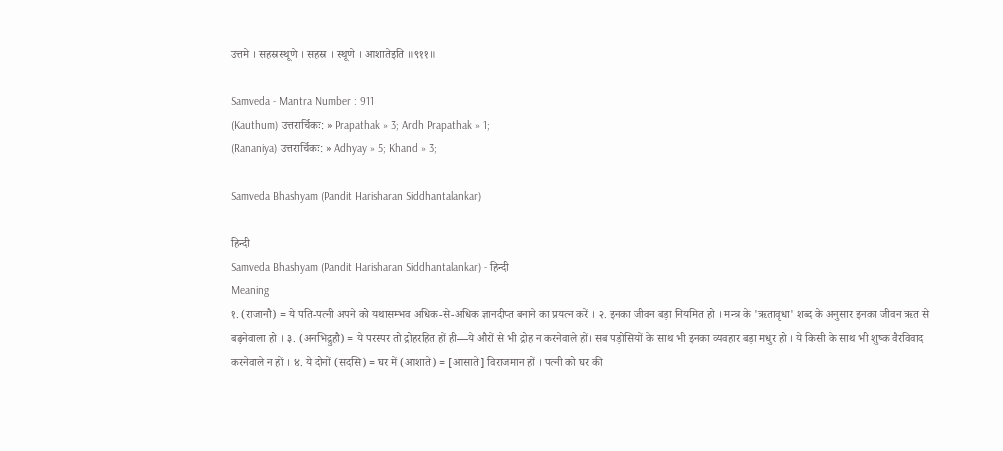उत्तमे । सहस्रस्थूणे । सहस्र । स्थूणे । आशातेइति ॥९११॥

Samveda - Mantra Number : 911
(Kauthum) उत्तरार्चिकः: » Prapathak » 3; Ardh Prapathak » 1;
(Rananiya) उत्तरार्चिकः: » Adhyay » 5; Khand » 3;

Samveda Bhashyam (Pandit Harisharan Siddhantalankar)

हिन्दी
Samveda Bhashyam (Pandit Harisharan Siddhantalankar) - हिन्दी
Meaning
१. (राजानौ) = ये पति-पत्नी अपने को यथासम्भव अधिक-से-अधिक ज्ञानदीप्त बनाने का प्रयत्न करें । २. इनका जीवन बड़ा नियमित हो । मन्त्र के 'ऋतावृधा' शब्द के अनुसार इनका जीवन ऋत से बढ़नेवाला हो । ३. (अनभिद्रुहौ) = ये परस्पर तो द्रोहरहित हों ही—ये औरों से भी द्रोह न करनेवाले हों। सब पड़ोसियों के साथ भी इनका व्यवहार बड़ा मधुर हो । ये किसी के साथ भी शुष्क वैरविवाद करनेवाले न हों । ४. ये दोनों (सदसि) = घर में (आशाते) = [आसाते] विराजमान हों । पत्नी को घर की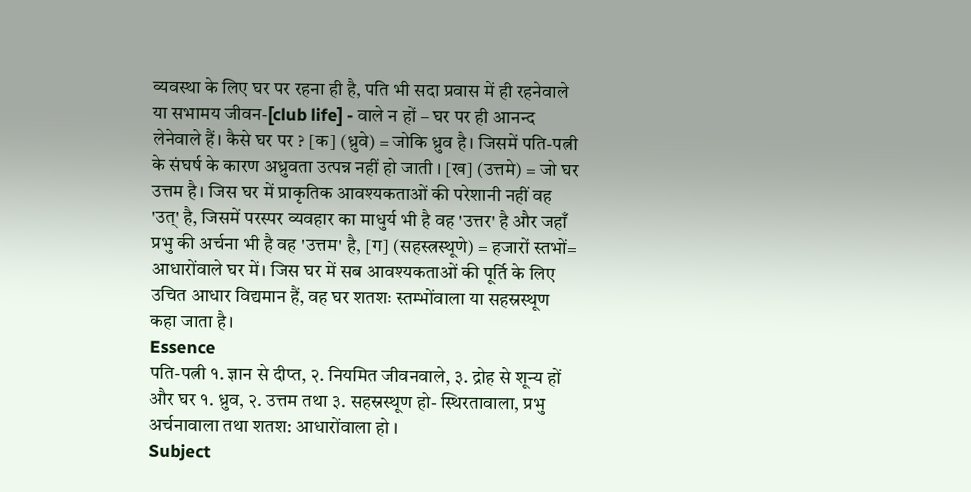व्यवस्था के लिए घर पर रहना ही है, पति भी सदा प्रवास में ही रहनेवाले या सभामय जीवन-[club life] - वाले न हों – घर पर ही आनन्द लेनेवाले हैं। कैसे घर पर ? [क] (ध्रुवे) = जोकि ध्रुव है। जिसमें पति-पत्नी के संघर्ष के कारण अध्रुवता उत्पन्न नहीं हो जाती । [ख] (उत्तमे) = जो घर उत्तम है। जिस घर में प्राकृतिक आवश्यकताओं की परेशानी नहीं वह 'उत्' है, जिसमें परस्पर व्यवहार का माधुर्य भी है वह 'उत्तर' है और जहाँ प्रभु की अर्चना भी है वह 'उत्तम' है, [ग] (सहस्त्रस्थूणे) = हजारों स्तभों= आधारोंवाले घर में। जिस घर में सब आवश्यकताओं की पूर्ति के लिए उचित आधार विद्यमान हैं, वह घर शतशः स्तम्भोंवाला या सहस्रस्थूण कहा जाता है।
Essence
पति-पत्नी १. ज्ञान से दीप्त, २. नियमित जीवनवाले, ३. द्रोह से शून्य हों और घर १. ध्रुव, २. उत्तम तथा ३. सहस्रस्थूण हो- स्थिरतावाला, प्रभु अर्चनावाला तथा शतश: आधारोंवाला हो ।
Subject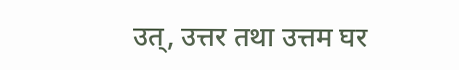उत्, उत्तर तथा उत्तम घर